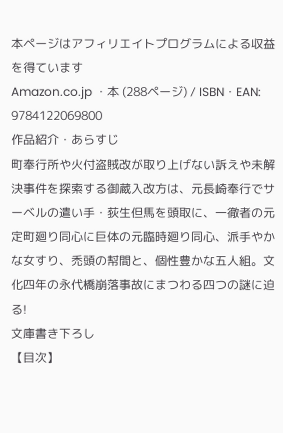本ページはアフィリエイトプログラムによる収益を得ています
Amazon.co.jp ・本 (288ページ) / ISBN・EAN: 9784122069800
作品紹介・あらすじ
町奉行所や火付盗賊改が取り上げない訴えや未解決事件を探索する御蔵入改方は、元長崎奉行でサーベルの遣い手・荻生但馬を頭取に、一徹者の元定町廻り同心に巨体の元臨時廻り同心、派手やかな女すり、禿頭の幇間と、個性豊かな五人組。文化四年の永代橋崩落事故にまつわる四つの謎に迫る!
文庫書き下ろし
【目次】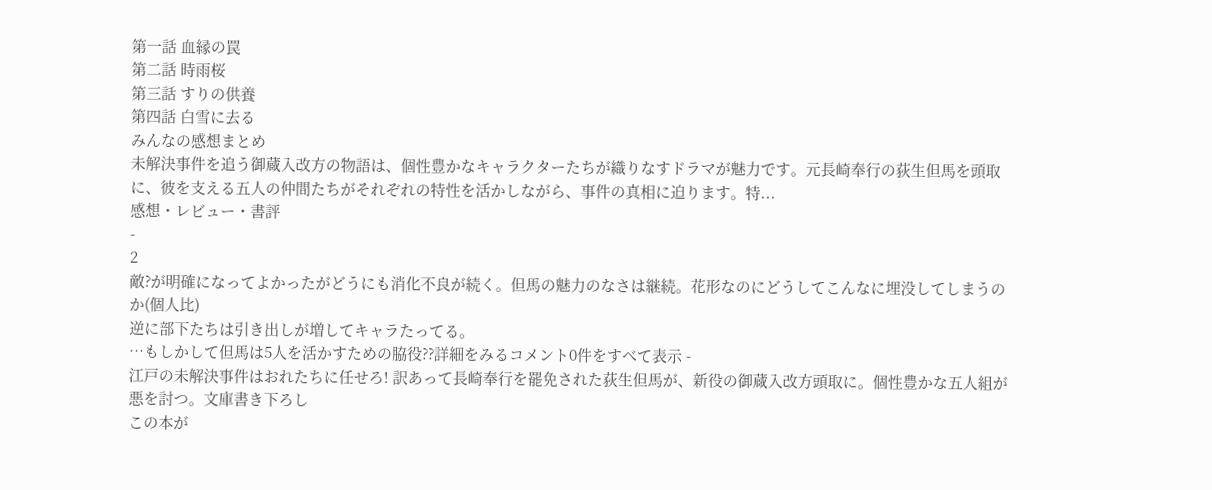第一話 血縁の罠
第二話 時雨桜
第三話 すりの供養
第四話 白雪に去る
みんなの感想まとめ
未解決事件を追う御蔵入改方の物語は、個性豊かなキャラクターたちが織りなすドラマが魅力です。元長崎奉行の荻生但馬を頭取に、彼を支える五人の仲間たちがそれぞれの特性を活かしながら、事件の真相に迫ります。特...
感想・レビュー・書評
-
2
敵?が明確になってよかったがどうにも消化不良が続く。但馬の魅力のなさは継続。花形なのにどうしてこんなに埋没してしまうのか(個人比)
逆に部下たちは引き出しが増してキャラたってる。
…もしかして但馬は5人を活かすための脇役??詳細をみるコメント0件をすべて表示 -
江戸の未解決事件はおれたちに任せろ! 訳あって長崎奉行を罷免された荻生但馬が、新役の御蔵入改方頭取に。個性豊かな五人組が悪を討つ。文庫書き下ろし
この本が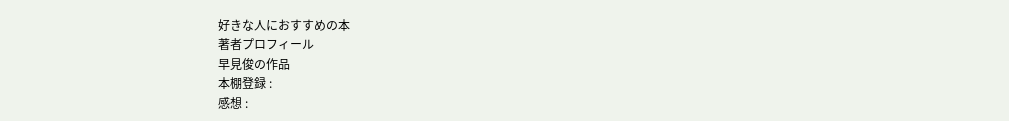好きな人におすすめの本
著者プロフィール
早見俊の作品
本棚登録 :
感想 :